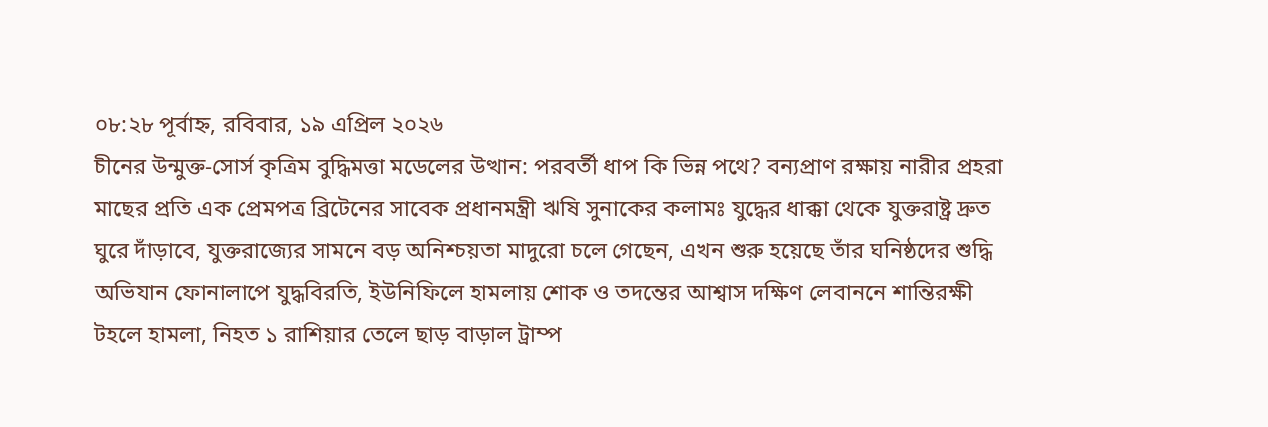০৮:২৮ পূর্বাহ্ন, রবিবার, ১৯ এপ্রিল ২০২৬
চীনের উন্মুক্ত-সোর্স কৃত্রিম বুদ্ধিমত্তা মডেলের উত্থান: পরবর্তী ধাপ কি ভিন্ন পথে? বন্যপ্রাণ রক্ষায় নারীর প্রহরা মাছের প্রতি এক প্রেমপত্র ব্রিটেনের সাবেক প্রধানমন্ত্রী ঋষি সুনাকের কলামঃ যুদ্ধের ধাক্কা থেকে যুক্তরাষ্ট্র দ্রুত ঘুরে দাঁড়াবে, যুক্তরাজ্যের সামনে বড় অনিশ্চয়তা মাদুরো চলে গেছেন, এখন শুরু হয়েছে তাঁর ঘনিষ্ঠদের শুদ্ধি অভিযান ফোনালাপে যুদ্ধবিরতি, ইউনিফিলে হামলায় শোক ও তদন্তের আশ্বাস দক্ষিণ লেবাননে শান্তিরক্ষী টহলে হামলা, নিহত ১ রাশিয়ার তেলে ছাড় বাড়াল ট্রাম্প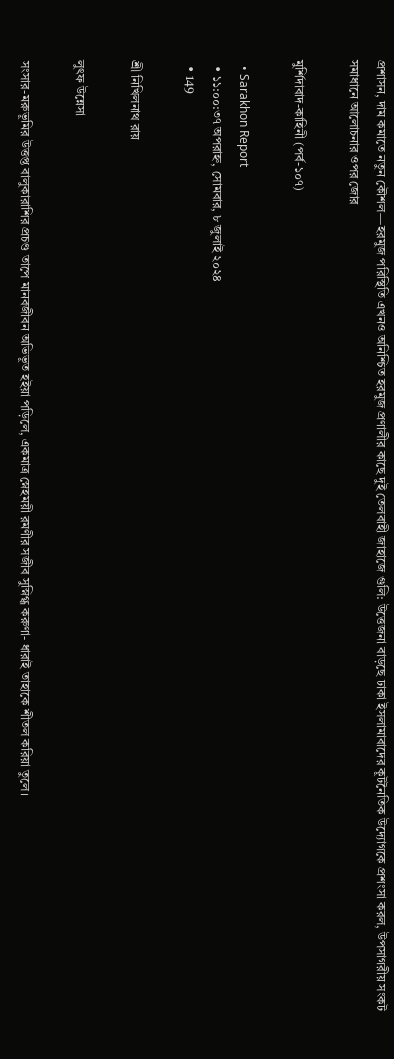প্রশাসন, দাম কমাতে নতুন কৌশল—হরমুজ পরিস্থিতি এখনও অনিশ্চিত হরমুজ প্রণালীর কাছে দুই তেলবাহী জাহাজে গুলি: উত্তেজনা বাড়ছে ঢাকা ইসলামাবাদের কূটনৈতিক উদ্যোগকে প্রশংসা করল, উপসাগরীয় সংকট সমাধানে আলোচনার ওপর জোর

মুর্শিদাবাদ-কাহিনী (পর্ব-১০৭)

  • Sarakhon Report
  • ১১:০০:৩৭ অপরাহ্ন, সোমবার, ৮ জুলাই ২০২৪
  • 149

শ্রী নিখিলনাথ রায়

লুৎফ উন্নেসা

সংসার-মরুভূমির উত্তপ্ত বালুকারাশির প্রচণ্ড তাপে মানবজীবন অভিভূত হইয়া পড়িলে, একমাত্র স্নেহময়ী রমণীর সজীব সুস্নিগ্ধ করুণা- ধারাই তাহাকে শীতল করিয়া তুলে।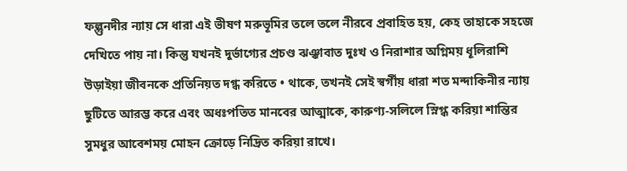ফল্গুনদীর ন্যায় সে ধারা এই ভীষণ মরুভূমির তলে তলে নীরবে প্রবাহিত হয়, কেহ তাহাকে সহজে দেখিতে পায় না। কিন্তু যখনই দুর্ভাগ্যের প্রচণ্ড ঝঞ্ঝাবাত দুঃখ ও নিরাশার অগ্নিময় ধূলিরাশি উড়াইয়া জীবনকে প্রতিনিয়ত দগ্ধ করিতে • থাকে, তখনই সেই স্বর্গীয় ধারা শত মন্দাকিনীর ন্যায় ছুটিতে আরম্ভ করে এবং অধঃপতিত মানবের আত্মাকে, কারুণ্য-সলিলে স্নিগ্ধ করিয়া শান্তির সুমধুর আবেশময় মোহন ক্রোড়ে নিদ্রিত করিয়া রাখে।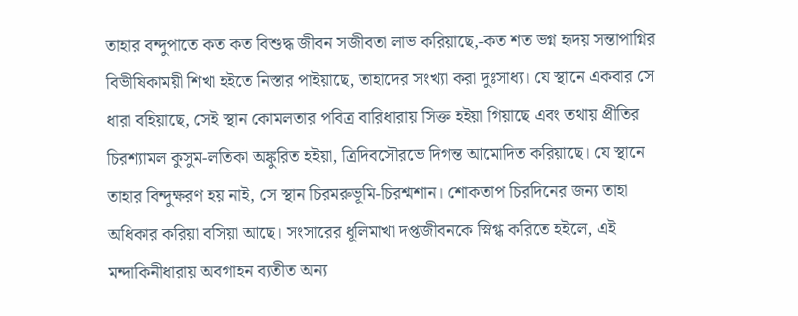তাহার বন্দুপাতে কত কত বিশুদ্ধ জীবন সজীবতা লাভ করিয়াছে,-কত শত ভগ্ন হৃদয় সন্তাপাগ্নির বিভীষিকাময়ী শিখা হইতে নিস্তার পাইয়াছে, তাহাদের সংখ্যা করা দুঃসাধ্য। যে স্থানে একবার সে ধারা বহিয়াছে, সেই স্থান কোমলতার পবিত্র বারিধারায় সিক্ত হইয়া গিয়াছে এবং তথায় প্রীতির চিরশ্যামল কুসুম-লতিকা অঙ্কুরিত হইয়া, ত্রিদিবসৌরভে দিগন্ত আমোদিত করিয়াছে। যে স্থানে তাহার বিন্দুক্ষরণ হয় নাই, সে স্থান চিরমরুভূমি-চিরশ্মশান। শোকতাপ চিরদিনের জন্য তাহা অধিকার করিয়া বসিয়া আছে। সংসারের ধূলিমাখা দপ্তজীবনকে স্নিগ্ধ করিতে হইলে, এই মন্দাকিনীধারায় অবগাহন ব্যতীত অন্য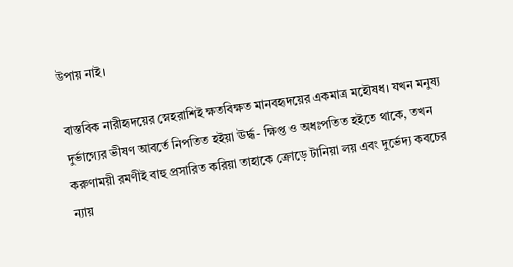উপায় নাই।

বাস্তবিক নারীহৃদয়ের স্নেহরাশিই ক্ষতবিক্ষত মানবহৃদয়ের একমাত্র মহৌষধ। যখন মনুষ্য দুর্ভাগ্যের ভীষণ আবর্তে নিপতিত হইয়া ঊর্দ্ধ- ক্ষিপ্ত ও অধঃপতিত হইতে থাকে, তখন করুণাময়ী রমণীই বাহু প্রসারিত করিয়া তাহাকে ক্রোড়ে টানিয়া লয় এবং দুর্ভেদ্য কবচের ন্যায়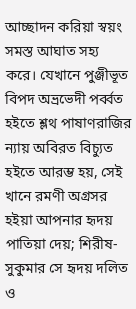আচ্ছাদন করিয়া স্বয়ং সমস্ত আঘাত সহ্য করে। যেখানে পুঞ্জীভূত বিপদ অভ্রভেদী পর্ব্বত হইতে শ্লথ পাষাণরাজির ন্যায় অবিরত বিচ্যুত হইতে আরম্ভ হয়, সেই খানে রমণী অগ্রসর হইয়া আপনার হৃদয় পাতিয়া দেয়; শিরীষ- সুকুমার সে হৃদয় দলিত ও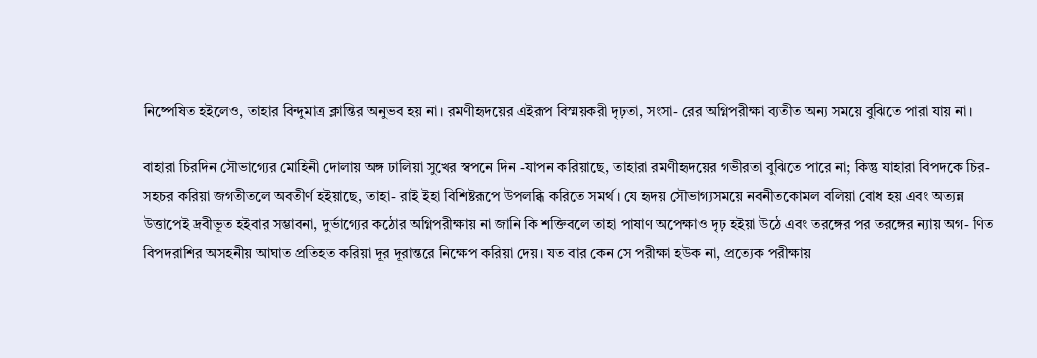নিষ্পেষিত হইলেও, তাহার বিন্দুমাত্র ক্লান্তির অনুভব হয় না। রমণীহৃদয়ের এইরূপ বিস্ময়করী দৃঢ়তা, সংসা- রের অগ্নিপরীক্ষা ব্যতীত অন্য সময়ে বুঝিতে পারা যায় না।

বাহারা চিরদিন সৌভাগ্যের মোহিনী দোলায় অঙ্গ ঢালিয়া সুখের স্বপনে দিন -যাপন করিয়াছে, তাহারা রমণীহৃদয়ের গভীরতা বুঝিতে পারে না; কিন্তু যাহারা বিপদকে চির-সহচর করিয়া জগতীতলে অবতীর্ণ হইয়াছে, তাহা- রাই ইহা বিশিষ্টরূপে উপলব্ধি করিতে সমর্থ। যে হৃদয় সৌভাগ্যসময়ে নবনীতকোমল বলিয়া বোধ হয় এবং অত্যন্ন উত্তাপেই দ্রবীভূত হইবার সম্ভাবনা, দুর্ভাগ্যের কঠোর অগ্নিপরীক্ষায় না জানি কি শক্তিবলে তাহা পাষাণ অপেক্ষাও দৃঢ় হইয়া উঠে এবং তরঙ্গের পর তরঙ্গের ন্যায় অগ- ণিত বিপদরাশির অসহনীয় আঘাত প্রতিহত করিয়া দূর দূরান্তরে নিক্ষেপ করিয়া দেয়। যত বার কেন সে পরীক্ষা হউক না, প্রত্যেক পরীক্ষায়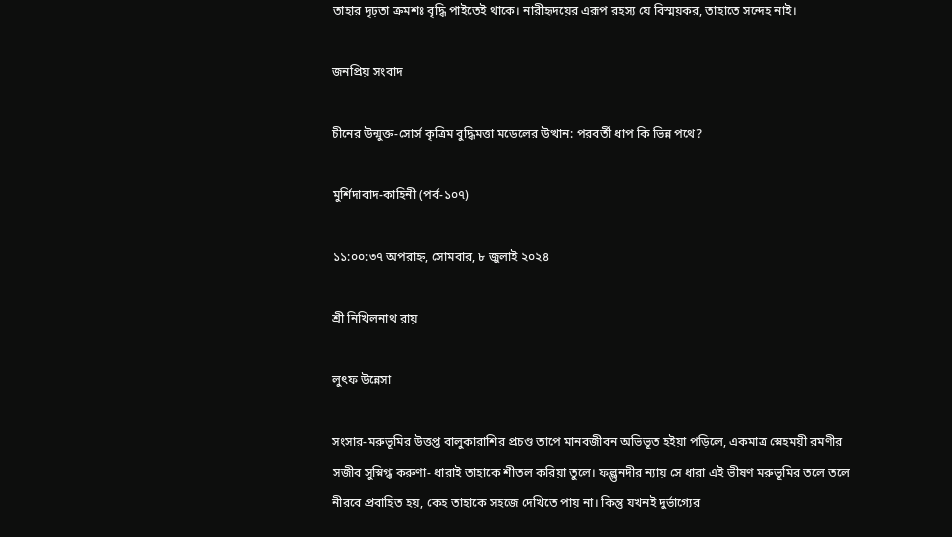তাহার দৃঢ়তা ক্রমশঃ বৃদ্ধি পাইতেই থাকে। নারীহৃদয়ের এরূপ রহস্য যে বিস্ময়কর, তাহাতে সন্দেহ নাই।

জনপ্রিয় সংবাদ

চীনের উন্মুক্ত-সোর্স কৃত্রিম বুদ্ধিমত্তা মডেলের উত্থান: পরবর্তী ধাপ কি ভিন্ন পথে?

মুর্শিদাবাদ-কাহিনী (পর্ব-১০৭)

১১:০০:৩৭ অপরাহ্ন, সোমবার, ৮ জুলাই ২০২৪

শ্রী নিখিলনাথ রায়

লুৎফ উন্নেসা

সংসার-মরুভূমির উত্তপ্ত বালুকারাশির প্রচণ্ড তাপে মানবজীবন অভিভূত হইয়া পড়িলে, একমাত্র স্নেহময়ী রমণীর সজীব সুস্নিগ্ধ করুণা- ধারাই তাহাকে শীতল করিয়া তুলে। ফল্গুনদীর ন্যায় সে ধারা এই ভীষণ মরুভূমির তলে তলে নীরবে প্রবাহিত হয়, কেহ তাহাকে সহজে দেখিতে পায় না। কিন্তু যখনই দুর্ভাগ্যের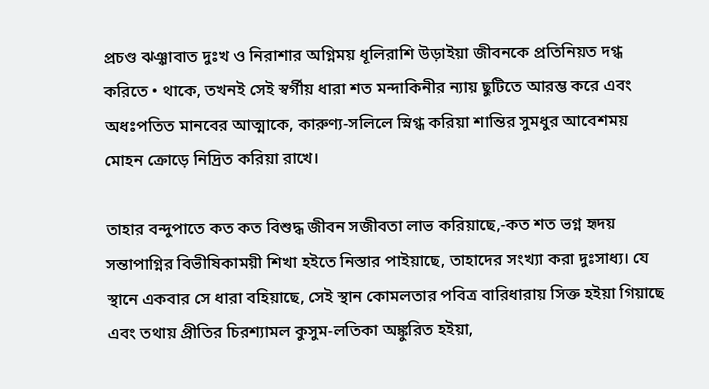প্রচণ্ড ঝঞ্ঝাবাত দুঃখ ও নিরাশার অগ্নিময় ধূলিরাশি উড়াইয়া জীবনকে প্রতিনিয়ত দগ্ধ করিতে • থাকে, তখনই সেই স্বর্গীয় ধারা শত মন্দাকিনীর ন্যায় ছুটিতে আরম্ভ করে এবং অধঃপতিত মানবের আত্মাকে, কারুণ্য-সলিলে স্নিগ্ধ করিয়া শান্তির সুমধুর আবেশময় মোহন ক্রোড়ে নিদ্রিত করিয়া রাখে।

তাহার বন্দুপাতে কত কত বিশুদ্ধ জীবন সজীবতা লাভ করিয়াছে,-কত শত ভগ্ন হৃদয় সন্তাপাগ্নির বিভীষিকাময়ী শিখা হইতে নিস্তার পাইয়াছে, তাহাদের সংখ্যা করা দুঃসাধ্য। যে স্থানে একবার সে ধারা বহিয়াছে, সেই স্থান কোমলতার পবিত্র বারিধারায় সিক্ত হইয়া গিয়াছে এবং তথায় প্রীতির চিরশ্যামল কুসুম-লতিকা অঙ্কুরিত হইয়া,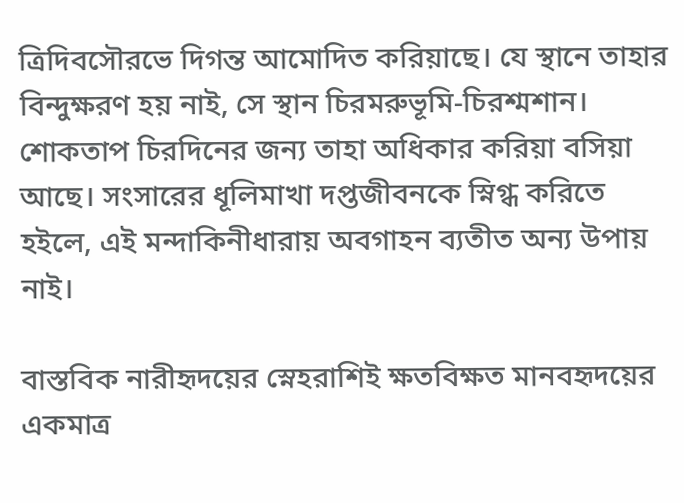ত্রিদিবসৌরভে দিগন্ত আমোদিত করিয়াছে। যে স্থানে তাহার বিন্দুক্ষরণ হয় নাই, সে স্থান চিরমরুভূমি-চিরশ্মশান। শোকতাপ চিরদিনের জন্য তাহা অধিকার করিয়া বসিয়া আছে। সংসারের ধূলিমাখা দপ্তজীবনকে স্নিগ্ধ করিতে হইলে, এই মন্দাকিনীধারায় অবগাহন ব্যতীত অন্য উপায় নাই।

বাস্তবিক নারীহৃদয়ের স্নেহরাশিই ক্ষতবিক্ষত মানবহৃদয়ের একমাত্র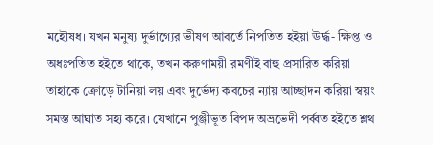মহৌষধ। যখন মনুষ্য দুর্ভাগ্যের ভীষণ আবর্তে নিপতিত হইয়া ঊর্দ্ধ- ক্ষিপ্ত ও অধঃপতিত হইতে থাকে, তখন করুণাময়ী রমণীই বাহু প্রসারিত করিয়া তাহাকে ক্রোড়ে টানিয়া লয় এবং দুর্ভেদ্য কবচের ন্যায় আচ্ছাদন করিয়া স্বয়ং সমস্ত আঘাত সহ্য করে। যেখানে পুঞ্জীভূত বিপদ অভ্রভেদী পর্ব্বত হইতে শ্লথ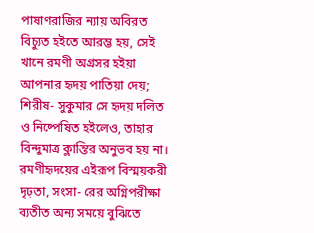পাষাণরাজির ন্যায় অবিরত বিচ্যুত হইতে আরম্ভ হয়, সেই খানে রমণী অগ্রসর হইয়া আপনার হৃদয় পাতিয়া দেয়; শিরীষ- সুকুমার সে হৃদয় দলিত ও নিষ্পেষিত হইলেও, তাহার বিন্দুমাত্র ক্লান্তির অনুভব হয় না। রমণীহৃদয়ের এইরূপ বিস্ময়করী দৃঢ়তা, সংসা- রের অগ্নিপরীক্ষা ব্যতীত অন্য সময়ে বুঝিতে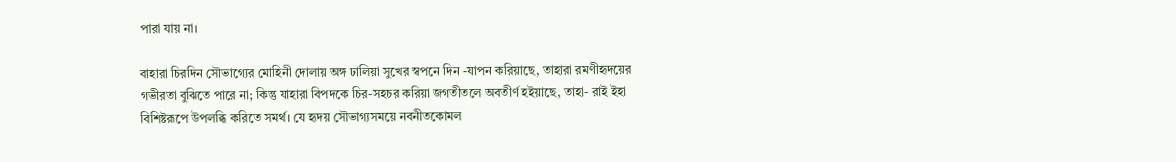পারা যায় না।

বাহারা চিরদিন সৌভাগ্যের মোহিনী দোলায় অঙ্গ ঢালিয়া সুখের স্বপনে দিন -যাপন করিয়াছে, তাহারা রমণীহৃদয়ের গভীরতা বুঝিতে পারে না; কিন্তু যাহারা বিপদকে চির-সহচর করিয়া জগতীতলে অবতীর্ণ হইয়াছে, তাহা- রাই ইহা বিশিষ্টরূপে উপলব্ধি করিতে সমর্থ। যে হৃদয় সৌভাগ্যসময়ে নবনীতকোমল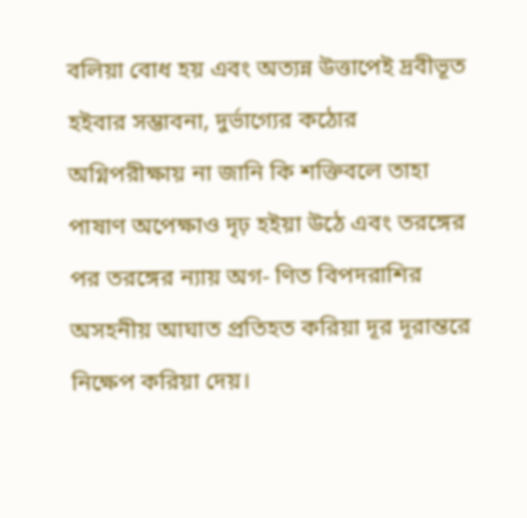বলিয়া বোধ হয় এবং অত্যন্ন উত্তাপেই দ্রবীভূত হইবার সম্ভাবনা, দুর্ভাগ্যের কঠোর অগ্নিপরীক্ষায় না জানি কি শক্তিবলে তাহা পাষাণ অপেক্ষাও দৃঢ় হইয়া উঠে এবং তরঙ্গের পর তরঙ্গের ন্যায় অগ- ণিত বিপদরাশির অসহনীয় আঘাত প্রতিহত করিয়া দূর দূরান্তরে নিক্ষেপ করিয়া দেয়।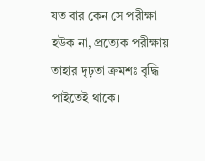যত বার কেন সে পরীক্ষা হউক না, প্রত্যেক পরীক্ষায় তাহার দৃঢ়তা ক্রমশঃ বৃদ্ধি পাইতেই থাকে।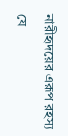নারীহৃদয়ের এরূপ রহস্য যে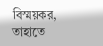বিস্ময়কর, তাহাতে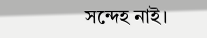সন্দেহ নাই।